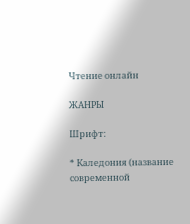Чтение онлайн

ЖАНРЫ

Шрифт:

* Каледония (название современной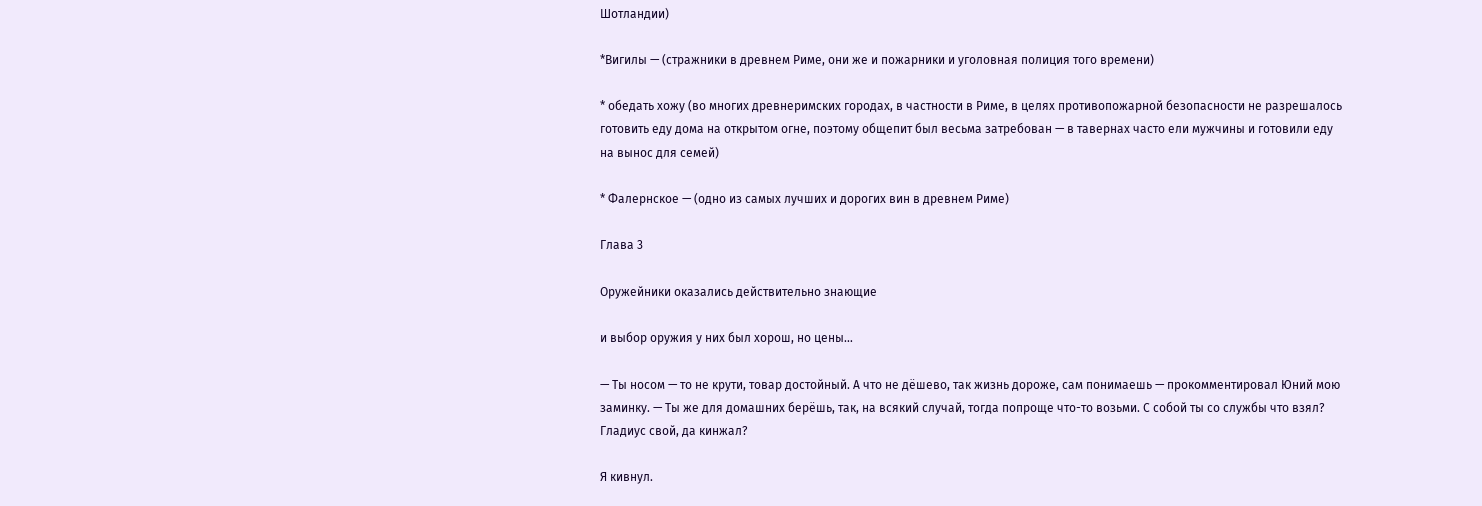Шотландии)

*Вигилы — (стражники в древнем Риме, они же и пожарники и уголовная полиция того времени)

* обедать хожу (во многих древнеримских городах, в частности в Риме, в целях противопожарной безопасности не разрешалось готовить еду дома на открытом огне, поэтому общепит был весьма затребован — в тавернах часто ели мужчины и готовили еду на вынос для семей)

* Фалернское — (одно из самых лучших и дорогих вин в древнем Риме)

Глава 3

Оружейники оказались действительно знающие

и выбор оружия у них был хорош, но цены…

— Ты носом — то не крути, товар достойный. А что не дёшево, так жизнь дороже, сам понимаешь — прокомментировал Юний мою заминку. — Ты же для домашних берёшь, так, на всякий случай, тогда попроще что-то возьми. С собой ты со службы что взял? Гладиус свой, да кинжал?

Я кивнул.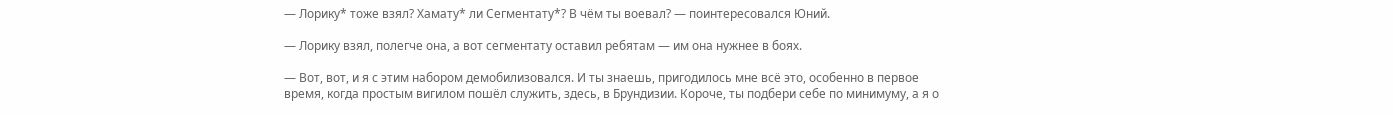— Лорику* тоже взял? Хамату* ли Сегментату*? В чём ты воевал? — поинтересовался Юний.

— Лорику взял, полегче она, а вот сегментату оставил ребятам — им она нужнее в боях.

— Вот, вот, и я с этим набором демобилизовался. И ты знаешь, пригодилось мне всё это, особенно в первое время, когда простым вигилом пошёл служить, здесь, в Брундизии. Короче, ты подбери себе по минимуму, а я о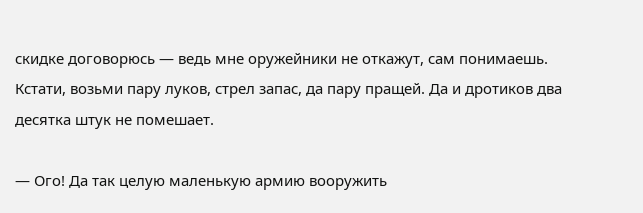скидке договорюсь — ведь мне оружейники не откажут, сам понимаешь. Кстати, возьми пару луков, стрел запас, да пару пращей. Да и дротиков два десятка штук не помешает.

— Ого! Да так целую маленькую армию вооружить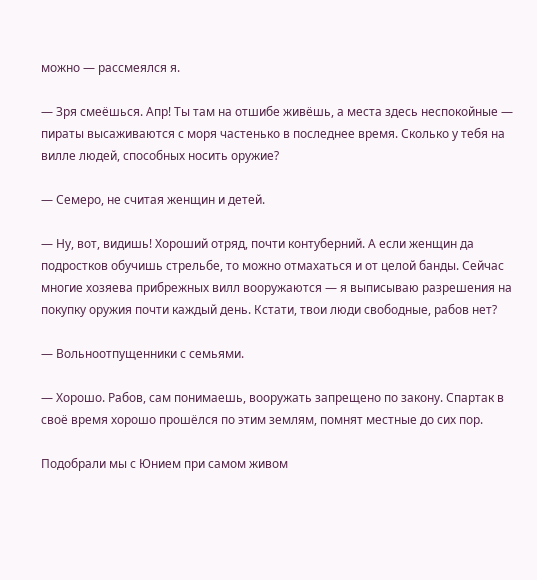можно — рассмеялся я.

— Зря смеёшься. Апр! Ты там на отшибе живёшь, а места здесь неспокойные — пираты высаживаются с моря частенько в последнее время. Сколько у тебя на вилле людей, способных носить оружие?

— Семеро, не считая женщин и детей.

— Ну, вот, видишь! Хороший отряд, почти контуберний. А если женщин да подростков обучишь стрельбе, то можно отмахаться и от целой банды. Сейчас многие хозяева прибрежных вилл вооружаются — я выписываю разрешения на покупку оружия почти каждый день. Кстати, твои люди свободные, рабов нет?

— Вольноотпущенники с семьями.

— Хорошо. Рабов, сам понимаешь, вооружать запрещено по закону. Спартак в своё время хорошо прошёлся по этим землям, помнят местные до сих пор.

Подобрали мы с Юнием при самом живом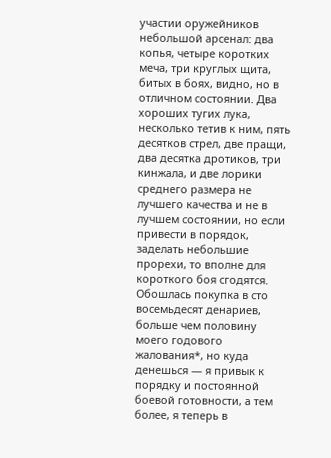участии оружейников небольшой арсенал: два копья, четыре коротких меча, три круглых щита, битых в боях, видно, но в отличном состоянии. Два хороших тугих лука, несколько тетив к ним, пять десятков стрел, две пращи, два десятка дротиков, три кинжала, и две лорики среднего размера не лучшего качества и не в лучшем состоянии, но если привести в порядок, заделать небольшие прорехи, то вполне для короткого боя сгодятся. Обошлась покупка в сто восемьдесят денариев, больше чем половину моего годового жалования*, но куда денешься — я привык к порядку и постоянной боевой готовности, а тем более, я теперь в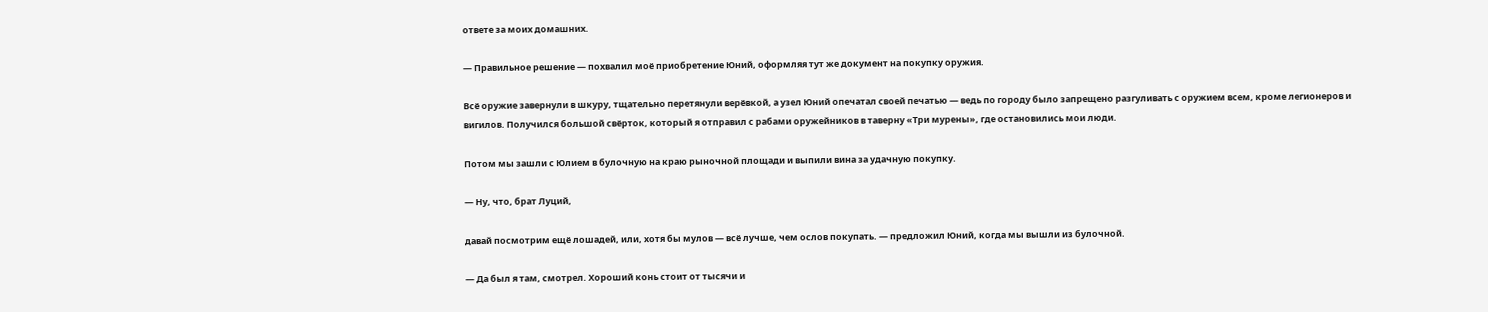ответе за моих домашних.

— Правильное решение — похвалил моё приобретение Юний, оформляя тут же документ на покупку оружия.

Всё оружие завернули в шкуру, тщательно перетянули верёвкой, а узел Юний опечатал своей печатью — ведь по городу было запрещено разгуливать с оружием всем, кроме легионеров и вигилов. Получился большой свёрток, который я отправил с рабами оружейников в таверну «Три мурены», где остановились мои люди.

Потом мы зашли с Юлием в булочную на краю рыночной площади и выпили вина за удачную покупку.

— Ну, что, брат Луций,

давай посмотрим ещё лошадей, или, хотя бы мулов — всё лучше, чем ослов покупать. — предложил Юний, когда мы вышли из булочной.

— Да был я там, смотрел. Хороший конь стоит от тысячи и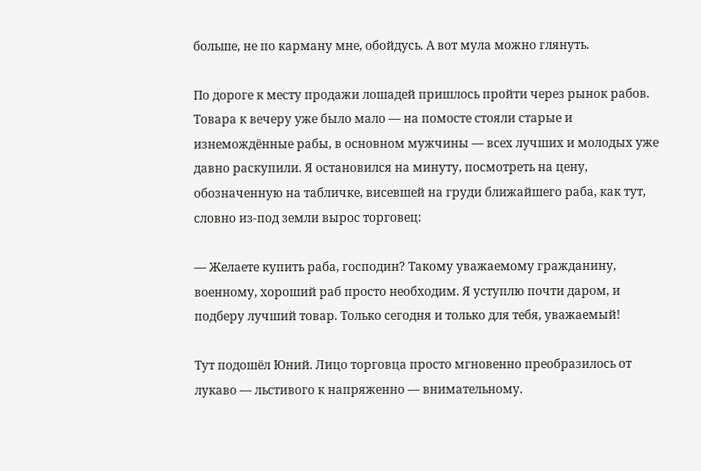больше, не по карману мне, обойдусь. А вот мула можно глянуть.

По дороге к месту продажи лошадей пришлось пройти через рынок рабов. Товара к вечеру уже было мало — на помосте стояли старые и изнемождённые рабы, в основном мужчины — всех лучших и молодых уже давно раскупили. Я остановился на минуту, посмотреть на цену, обозначенную на табличке, висевшей на груди ближайшего раба, как тут, словно из-под земли вырос торговец:

— Желаете купить раба, господин? Такому уважаемому гражданину, военному, хороший раб просто необходим. Я уступлю почти даром, и подберу лучший товар. Только сегодня и только для тебя, уважаемый!

Тут подошёл Юний. Лицо торговца просто мгновенно преобразилось от лукаво — льстивого к напряженно — внимательному.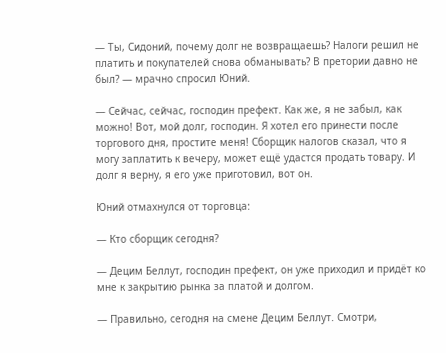— Ты, Сидоний, почему долг не возвращаешь? Налоги решил не платить и покупателей снова обманывать? В претории давно не был? — мрачно спросил Юний.

— Сейчас, сейчас, господин префект. Как же, я не забыл, как можно! Вот, мой долг, господин. Я хотел его принести после торгового дня, простите меня! Сборщик налогов сказал, что я могу заплатить к вечеру, может ещё удастся продать товару. И долг я верну, я его уже приготовил, вот он.

Юний отмахнулся от торговца:

— Кто сборщик сегодня?

— Децим Беллут, господин префект, он уже приходил и придёт ко мне к закрытию рынка за платой и долгом.

— Правильно, сегодня на смене Децим Беллут. Смотри,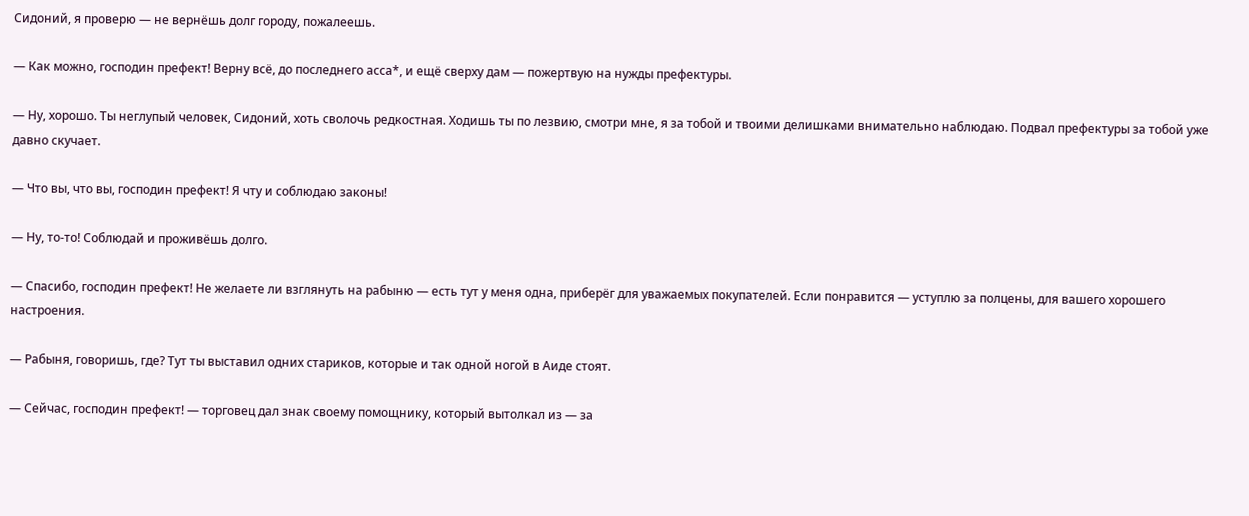Сидоний, я проверю — не вернёшь долг городу, пожалеешь.

— Как можно, господин префект! Верну всё, до последнего асса*, и ещё сверху дам — пожертвую на нужды префектуры.

— Ну, хорошо. Ты неглупый человек, Сидоний, хоть сволочь редкостная. Ходишь ты по лезвию, смотри мне, я за тобой и твоими делишками внимательно наблюдаю. Подвал префектуры за тобой уже давно скучает.

— Что вы, что вы, господин префект! Я чту и соблюдаю законы!

— Ну, то-то! Соблюдай и проживёшь долго.

— Спасибо, господин префект! Не желаете ли взглянуть на рабыню — есть тут у меня одна, приберёг для уважаемых покупателей. Если понравится — уступлю за полцены, для вашего хорошего настроения.

— Рабыня, говоришь, где? Тут ты выставил одних стариков, которые и так одной ногой в Аиде стоят.

— Сейчас, господин префект! — торговец дал знак своему помощнику, который вытолкал из — за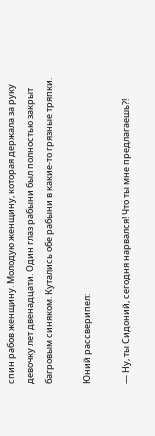спин рабов женщину. Молодую женщину, которая держала за руку девочку лет двенадцати. Один глаз рабыни был полностью закрыт багровым синяком. Кутались обе рабыни в какие-то грязные тряпки.

Юний рассверипел:

— Ну, ты Сидоний, сегодня нарвался! Что ты мне предлагаешь?!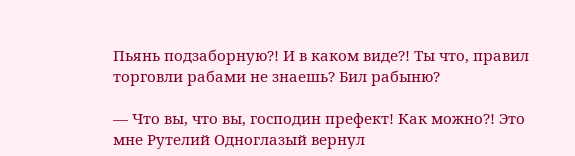Пьянь подзаборную?! И в каком виде?! Ты что, правил торговли рабами не знаешь? Бил рабыню?

— Что вы, что вы, господин префект! Как можно?! Это мне Рутелий Одноглазый вернул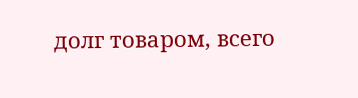долг товаром, всего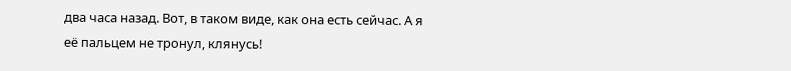два часа назад. Вот, в таком виде, как она есть сейчас. А я её пальцем не тронул, клянусь!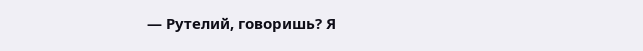— Рутелий, говоришь? Я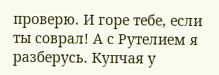проверю. И горе тебе, если ты соврал! А с Рутелием я разберусь. Купчая у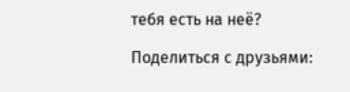тебя есть на неё?

Поделиться с друзьями: